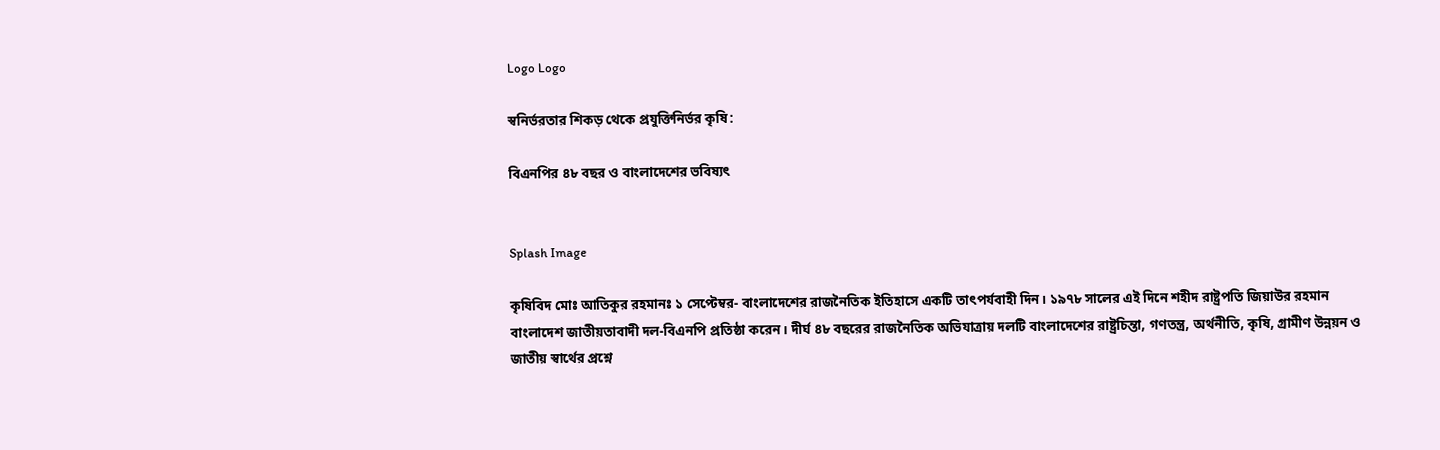Logo Logo

স্বনির্ভরতার শিকড় থেকে প্রযুক্তিনির্ভর কৃষি:

বিএনপির ৪৮ বছর ও বাংলাদেশের ভবিষ্যৎ


Splash Image

কৃষিবিদ মোঃ আতিকুর রহমানঃ ১ সেপ্টেম্বর- বাংলাদেশের রাজনৈতিক ইতিহাসে একটি তাৎপর্যবাহী দিন। ১৯৭৮ সালের এই দিনে শহীদ রাষ্ট্রপতি জিয়াউর রহমান বাংলাদেশ জাতীয়তাবাদী দল-বিএনপি প্রতিষ্ঠা করেন। দীর্ঘ ৪৮ বছরের রাজনৈতিক অভিযাত্রায় দলটি বাংলাদেশের রাষ্ট্রচিন্তা, গণতন্ত্র, অর্থনীতি, কৃষি, গ্রামীণ উন্নয়ন ও জাতীয় স্বার্থের প্রশ্নে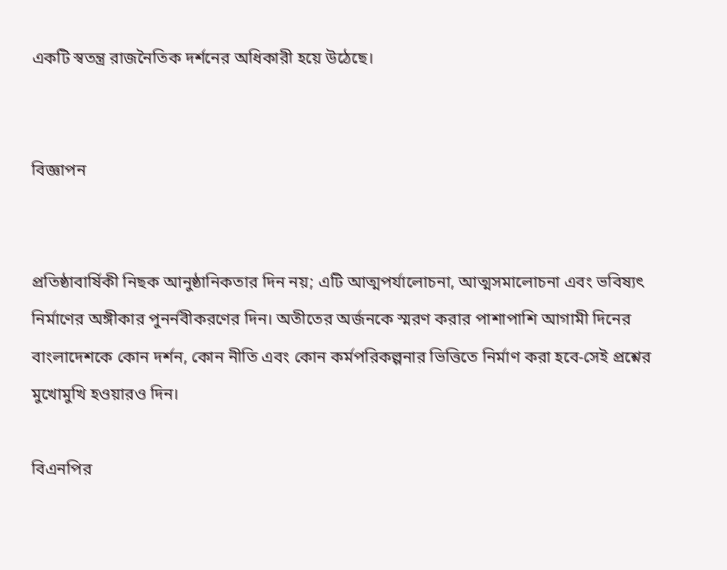একটি স্বতন্ত্র রাজনৈতিক দর্শনের অধিকারী হয়ে উঠেছে।


বিজ্ঞাপন


প্রতিষ্ঠাবার্ষিকী নিছক আনুষ্ঠানিকতার দিন নয়; এটি আত্মপর্যালোচনা, আত্মসমালোচনা এবং ভবিষ্যৎ নির্মাণের অঙ্গীকার পুনর্নবীকরণের দিন। অতীতের অর্জনকে স্মরণ করার পাশাপাশি আগামী দিনের বাংলাদেশকে কোন দর্শন, কোন নীতি এবং কোন কর্মপরিকল্পনার ভিত্তিতে নির্মাণ করা হবে-সেই প্রশ্নের মুখোমুখি হওয়ারও দিন।

বিএনপির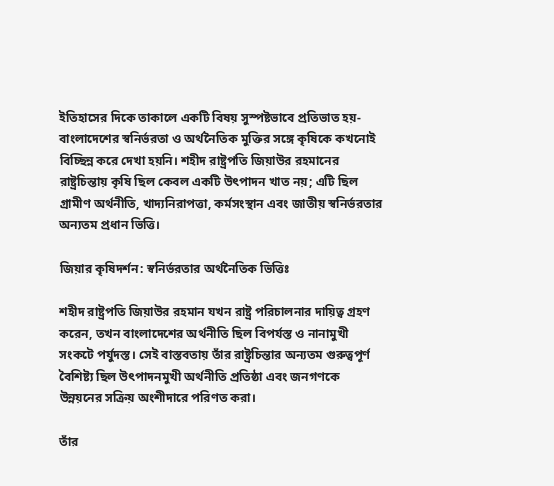ইতিহাসের দিকে তাকালে একটি বিষয় সুস্পষ্টভাবে প্রতিভাত হয়-বাংলাদেশের স্বনির্ভরতা ও অর্থনৈতিক মুক্তির সঙ্গে কৃষিকে কখনোই বিচ্ছিন্ন করে দেখা হয়নি। শহীদ রাষ্ট্রপতি জিয়াউর রহমানের রাষ্ট্রচিন্তায় কৃষি ছিল কেবল একটি উৎপাদন খাত নয়; এটি ছিল গ্রামীণ অর্থনীতি, খাদ্যনিরাপত্তা, কর্মসংস্থান এবং জাতীয় স্বনির্ভরতার অন্যতম প্রধান ভিত্তি।

জিয়ার কৃষিদর্শন: স্বনির্ভরতার অর্থনৈতিক ভিত্তিঃ

শহীদ রাষ্ট্রপতি জিয়াউর রহমান যখন রাষ্ট্র পরিচালনার দায়িত্ব গ্রহণ করেন, তখন বাংলাদেশের অর্থনীতি ছিল বিপর্যস্ত ও নানামুখী সংকটে পর্যুদস্ত। সেই বাস্তবতায় তাঁর রাষ্ট্রচিন্তার অন্যতম গুরুত্বপূর্ণ বৈশিষ্ট্য ছিল উৎপাদনমুখী অর্থনীতি প্রতিষ্ঠা এবং জনগণকে উন্নয়নের সক্রিয় অংশীদারে পরিণত করা।

তাঁর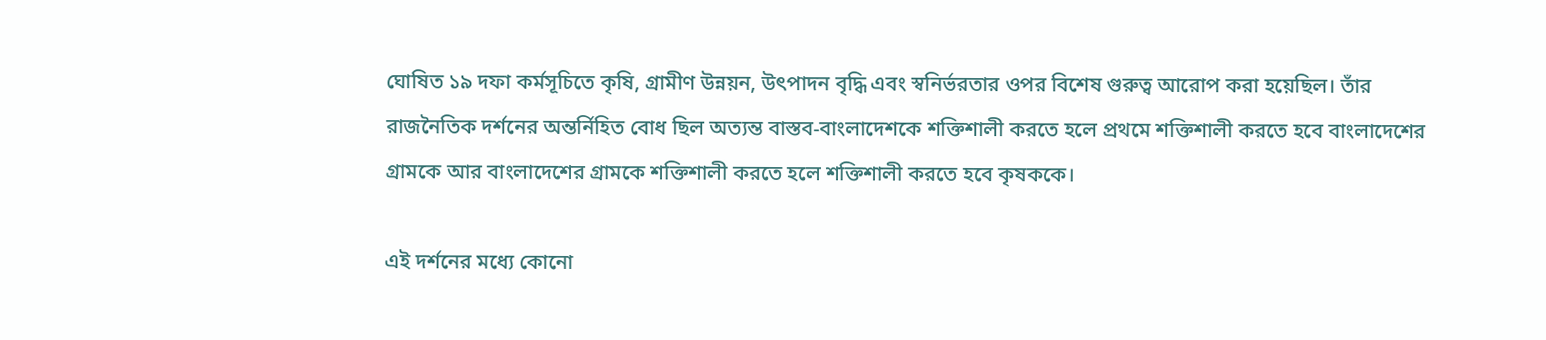ঘোষিত ১৯ দফা কর্মসূচিতে কৃষি, গ্রামীণ উন্নয়ন, উৎপাদন বৃদ্ধি এবং স্বনির্ভরতার ওপর বিশেষ গুরুত্ব আরোপ করা হয়েছিল। তাঁর রাজনৈতিক দর্শনের অন্তর্নিহিত বোধ ছিল অত্যন্ত বাস্তব-বাংলাদেশকে শক্তিশালী করতে হলে প্রথমে শক্তিশালী করতে হবে বাংলাদেশের গ্রামকে আর বাংলাদেশের গ্রামকে শক্তিশালী করতে হলে শক্তিশালী করতে হবে কৃষককে।

এই দর্শনের মধ্যে কোনো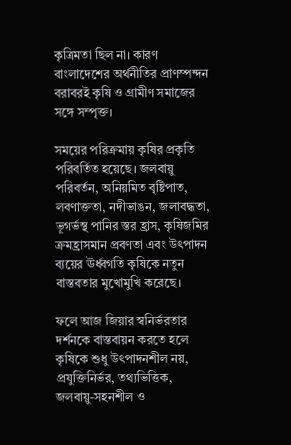কৃত্রিমতা ছিল না। কারণ বাংলাদেশের অর্থনীতির প্রাণস্পন্দন বরাবরই কৃষি ও গ্রামীণ সমাজের সঙ্গে সম্পৃক্ত।

সময়ের পরিক্রমায় কৃষির প্রকৃতি পরিবর্তিত হয়েছে। জলবায়ু পরিবর্তন, অনিয়মিত বৃষ্টিপাত, লবণাক্ততা, নদীভাঙন, জলাবদ্ধতা, ভূগর্ভস্থ পানির স্তর হ্রাস, কৃষিজমির ক্রমহ্রাসমান প্রবণতা এবং উৎপাদন ব্যয়ের ঊর্ধ্বগতি কৃষিকে নতুন বাস্তবতার মুখোমুখি করেছে।

ফলে আজ জিয়ার স্বনির্ভরতার দর্শনকে বাস্তবায়ন করতে হলে কৃষিকে শুধু উৎপাদনশীল নয়, প্রযুক্তিনির্ভর, তথ্যভিত্তিক, জলবায়ু-সহনশীল ও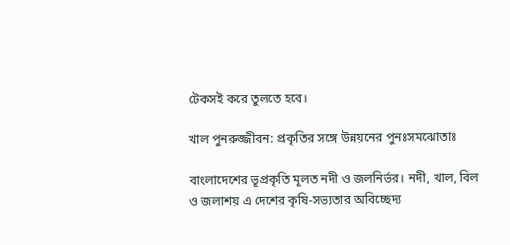টেকসই করে তুলতে হবে।

খাল পুনরুজ্জীবন: প্রকৃতির সঙ্গে উন্নয়নের পুনঃসমঝোতাঃ

বাংলাদেশের ভূপ্রকৃতি মূলত নদী ও জলনির্ভর। নদী, খাল, বিল ও জলাশয় এ দেশের কৃষি-সভ্যতার অবিচ্ছেদ্য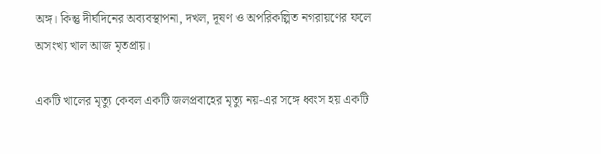অঙ্গ। কিন্তু দীর্ঘদিনের অব্যবস্থাপনা, দখল, দূষণ ও অপরিকল্পিত নগরায়ণের ফলে অসংখ্য খাল আজ মৃতপ্রায়।

একটি খালের মৃত্যু কেবল একটি জলপ্রবাহের মৃত্যু নয়-এর সঙ্গে ধ্বংস হয় একটি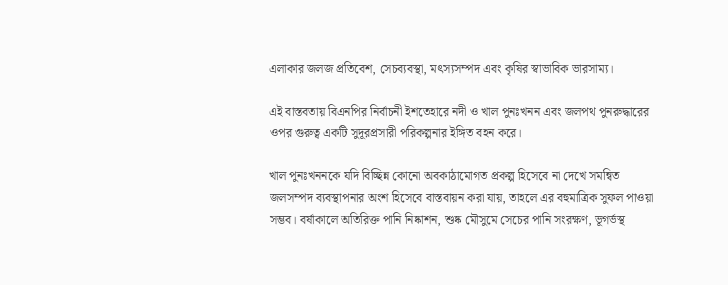এলাকার জলজ প্রতিবেশ, সেচব্যবস্থা, মৎস্যসম্পদ এবং কৃষির স্বাভাবিক ভারসাম্য।

এই বাস্তবতায় বিএনপির নির্বাচনী ইশতেহারে নদী ও খাল পুনঃখনন এবং জলপথ পুনরুদ্ধারের ওপর গুরুত্ব একটি সুদূরপ্রসারী পরিকল্পনার ইঙ্গিত বহন করে।

খাল পুনঃখননকে যদি বিচ্ছিন্ন কোনো অবকাঠামোগত প্রকল্প হিসেবে না দেখে সমন্বিত জলসম্পদ ব্যবস্থাপনার অংশ হিসেবে বাস্তবায়ন করা যায়, তাহলে এর বহুমাত্রিক সুফল পাওয়া সম্ভব। বর্ষাকালে অতিরিক্ত পানি নিষ্কাশন, শুষ্ক মৌসুমে সেচের পানি সংরক্ষণ, ভূগর্ভস্থ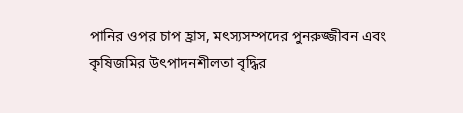পানির ওপর চাপ হ্রাস, মৎস্যসম্পদের পুনরুজ্জীবন এবং কৃষিজমির উৎপাদনশীলতা বৃদ্ধির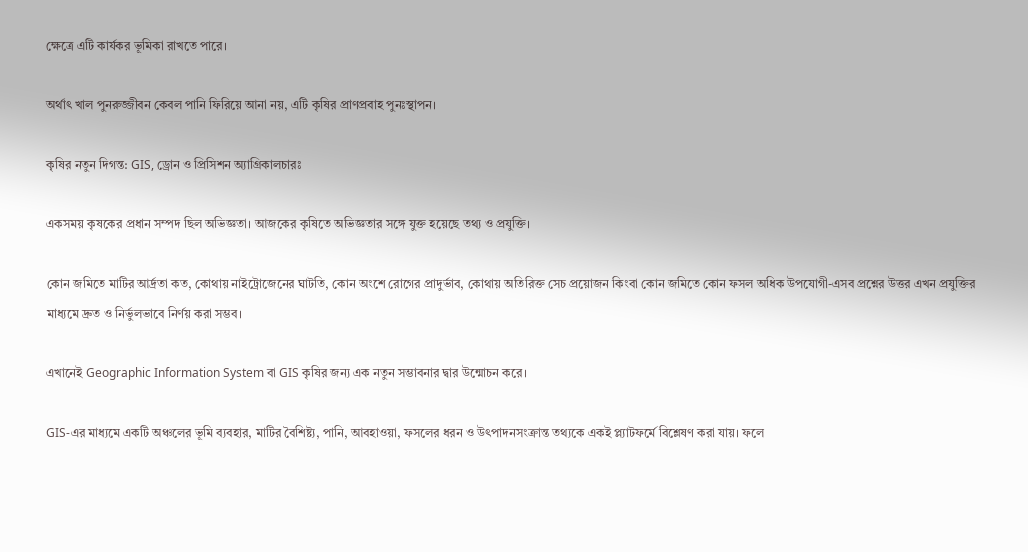ক্ষেত্রে এটি কার্যকর ভূমিকা রাখতে পারে।

অর্থাৎ খাল পুনরুজ্জীবন কেবল পানি ফিরিয়ে আনা নয়, এটি কৃষির প্রাণপ্রবাহ পুনঃস্থাপন।

কৃষির নতুন দিগন্ত: GIS, ড্রোন ও প্রিসিশন অ্যাগ্রিকালচারঃ

একসময় কৃষকের প্রধান সম্পদ ছিল অভিজ্ঞতা। আজকের কৃষিতে অভিজ্ঞতার সঙ্গে যুক্ত হয়েছে তথ্য ও প্রযুক্তি।

কোন জমিতে মাটির আর্দ্রতা কত, কোথায় নাইট্রোজেনের ঘাটতি, কোন অংশে রোগের প্রাদুর্ভাব, কোথায় অতিরিক্ত সেচ প্রয়োজন কিংবা কোন জমিতে কোন ফসল অধিক উপযোগী-এসব প্রশ্নের উত্তর এখন প্রযুক্তির মাধ্যমে দ্রুত ও নির্ভুলভাবে নির্ণয় করা সম্ভব।

এখানেই Geographic Information System বা GIS কৃষির জন্য এক নতুন সম্ভাবনার দ্বার উন্মোচন করে।

GIS-এর মাধ্যমে একটি অঞ্চলের ভূমি ব্যবহার, মাটির বৈশিষ্ট্য, পানি, আবহাওয়া, ফসলের ধরন ও উৎপাদনসংক্রান্ত তথ্যকে একই প্ল্যাটফর্মে বিশ্লেষণ করা যায়। ফলে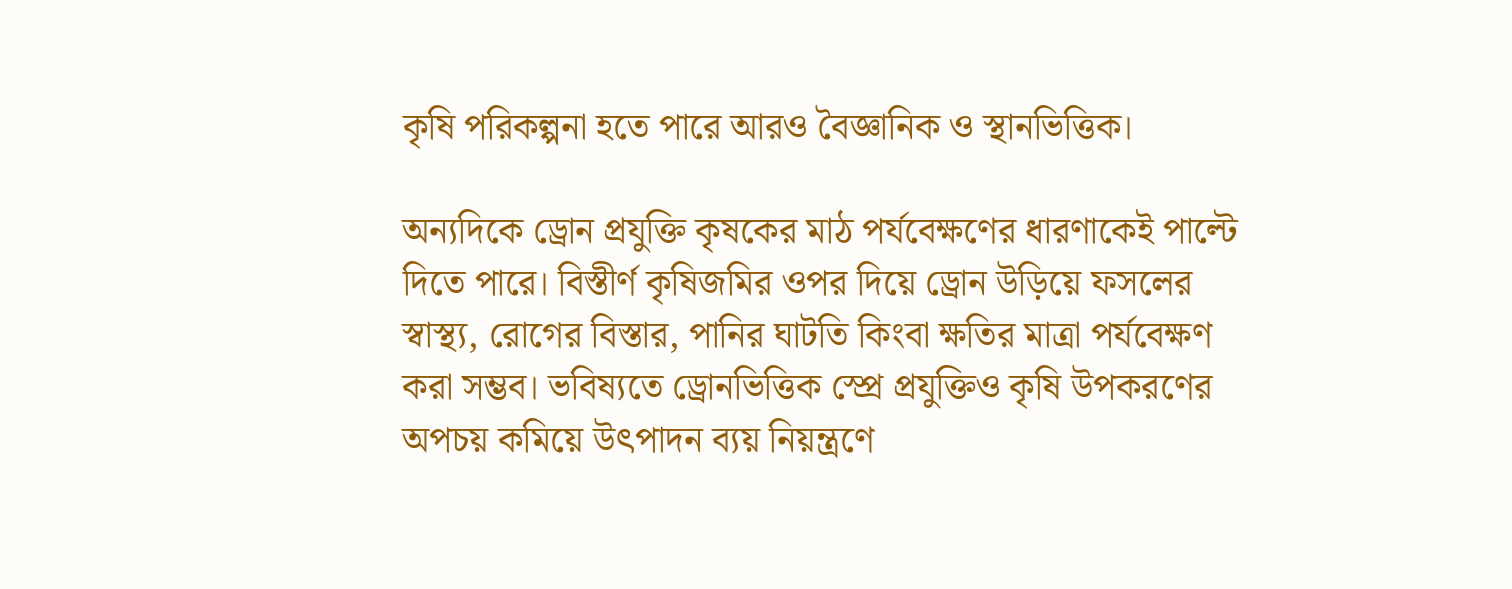কৃষি পরিকল্পনা হতে পারে আরও বৈজ্ঞানিক ও স্থানভিত্তিক।

অন্যদিকে ড্রোন প্রযুক্তি কৃষকের মাঠ পর্যবেক্ষণের ধারণাকেই পাল্টে দিতে পারে। বিস্তীর্ণ কৃষিজমির ওপর দিয়ে ড্রোন উড়িয়ে ফসলের স্বাস্থ্য, রোগের বিস্তার, পানির ঘাটতি কিংবা ক্ষতির মাত্রা পর্যবেক্ষণ করা সম্ভব। ভবিষ্যতে ড্রোনভিত্তিক স্প্রে প্রযুক্তিও কৃষি উপকরণের অপচয় কমিয়ে উৎপাদন ব্যয় নিয়ন্ত্রণে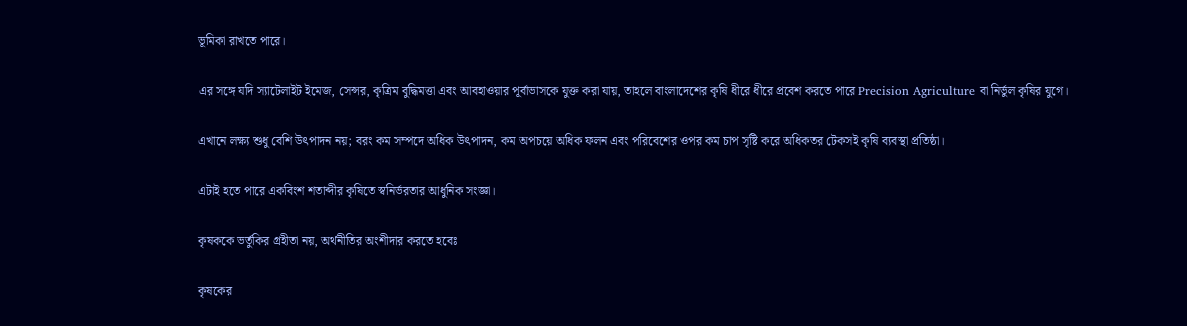ভূমিকা রাখতে পারে।

এর সঙ্গে যদি স্যাটেলাইট ইমেজ, সেন্সর, কৃত্রিম বুদ্ধিমত্তা এবং আবহাওয়ার পূর্বাভাসকে যুক্ত করা যায়, তাহলে বাংলাদেশের কৃষি ধীরে ধীরে প্রবেশ করতে পারে Precision Agriculture বা নির্ভুল কৃষির যুগে।

এখানে লক্ষ্য শুধু বেশি উৎপাদন নয়; বরং কম সম্পদে অধিক উৎপাদন, কম অপচয়ে অধিক ফলন এবং পরিবেশের ওপর কম চাপ সৃষ্টি করে অধিকতর টেকসই কৃষি ব্যবস্থা প্রতিষ্ঠা।

এটাই হতে পারে একবিংশ শতাব্দীর কৃষিতে স্বনির্ভরতার আধুনিক সংজ্ঞা।

কৃষককে ভর্তুকির গ্রহীতা নয়, অর্থনীতির অংশীদার করতে হবেঃ

কৃষকের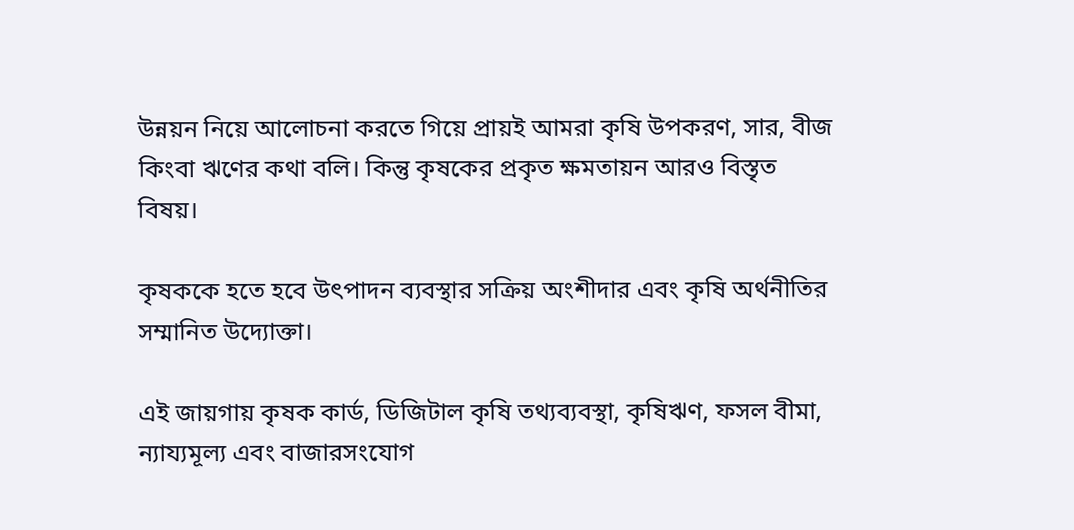উন্নয়ন নিয়ে আলোচনা করতে গিয়ে প্রায়ই আমরা কৃষি উপকরণ, সার, বীজ কিংবা ঋণের কথা বলি। কিন্তু কৃষকের প্রকৃত ক্ষমতায়ন আরও বিস্তৃত বিষয়।

কৃষককে হতে হবে উৎপাদন ব্যবস্থার সক্রিয় অংশীদার এবং কৃষি অর্থনীতির সম্মানিত উদ্যোক্তা।

এই জায়গায় কৃষক কার্ড, ডিজিটাল কৃষি তথ্যব্যবস্থা, কৃষিঋণ, ফসল বীমা, ন্যায্যমূল্য এবং বাজারসংযোগ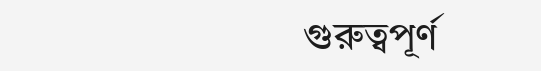গুরুত্বপূর্ণ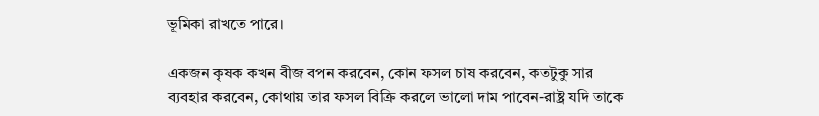ভূমিকা রাখতে পারে।

একজন কৃষক কখন বীজ বপন করবেন, কোন ফসল চাষ করবেন, কতটুকু সার ব্যবহার করবেন, কোথায় তার ফসল বিক্রি করলে ভালো দাম পাবেন-রাষ্ট্র যদি তাকে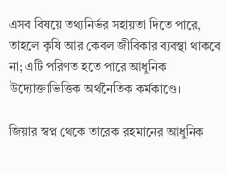এসব বিষয়ে তথ্যনির্ভর সহায়তা দিতে পারে, তাহলে কৃষি আর কেবল জীবিকার ব্যবস্থা থাকবে না; এটি পরিণত হতে পারে আধুনিক উদ্যোক্তাভিত্তিক অর্থনৈতিক কর্মকাণ্ডে।

জিয়ার স্বপ্ন থেকে তারেক রহমানের আধুনিক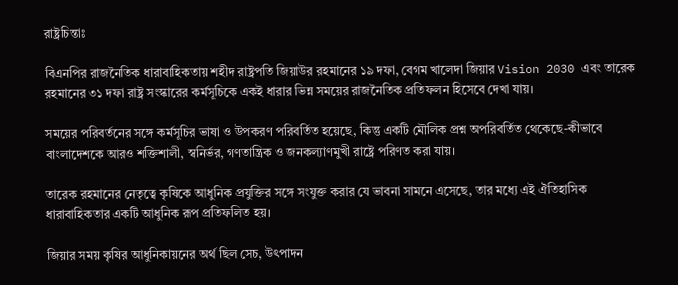রাষ্ট্রচিন্তাঃ

বিএনপির রাজনৈতিক ধারাবাহিকতায় শহীদ রাষ্ট্রপতি জিয়াউর রহমানের ১৯ দফা, বেগম খালেদা জিয়ার Vision 2030 এবং তারেক রহমানের ৩১ দফা রাষ্ট্র সংস্কারের কর্মসূচিকে একই ধারার ভিন্ন সময়ের রাজনৈতিক প্রতিফলন হিসেবে দেখা যায়।

সময়ের পরিবর্তনের সঙ্গে কর্মসূচির ভাষা ও উপকরণ পরিবর্তিত হয়েছে, কিন্তু একটি মৌলিক প্রশ্ন অপরিবর্তিত থেকেছে-কীভাবে বাংলাদেশকে আরও শক্তিশালী, স্বনির্ভর, গণতান্ত্রিক ও জনকল্যাণমুখী রাষ্ট্রে পরিণত করা যায়।

তারেক রহমানের নেতৃত্বে কৃষিকে আধুনিক প্রযুক্তির সঙ্গে সংযুক্ত করার যে ভাবনা সামনে এসেছে, তার মধ্যে এই ঐতিহাসিক ধারাবাহিকতার একটি আধুনিক রূপ প্রতিফলিত হয়।

জিয়ার সময় কৃষির আধুনিকায়নের অর্থ ছিল সেচ, উৎপাদন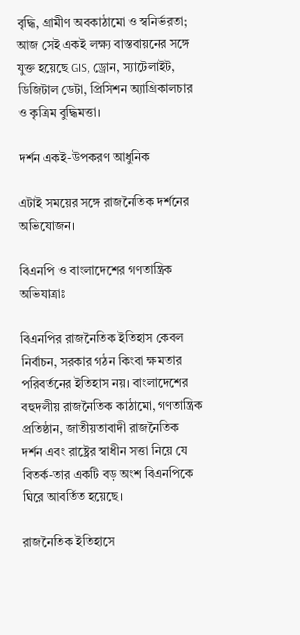বৃদ্ধি, গ্রামীণ অবকাঠামো ও স্বনির্ভরতা; আজ সেই একই লক্ষ্য বাস্তবায়নের সঙ্গে যুক্ত হয়েছে GIS, ড্রোন, স্যাটেলাইট, ডিজিটাল ডেটা, প্রিসিশন অ্যাগ্রিকালচার ও কৃত্রিম বুদ্ধিমত্তা।

দর্শন একই-উপকরণ আধুনিক

এটাই সময়ের সঙ্গে রাজনৈতিক দর্শনের অভিযোজন।

বিএনপি ও বাংলাদেশের গণতান্ত্রিক অভিযাত্রাঃ

বিএনপির রাজনৈতিক ইতিহাস কেবল নির্বাচন, সরকার গঠন কিংবা ক্ষমতার পরিবর্তনের ইতিহাস নয়। বাংলাদেশের বহুদলীয় রাজনৈতিক কাঠামো, গণতান্ত্রিক প্রতিষ্ঠান, জাতীয়তাবাদী রাজনৈতিক দর্শন এবং রাষ্ট্রের স্বাধীন সত্তা নিয়ে যে বিতর্ক-তার একটি বড় অংশ বিএনপিকে ঘিরে আবর্তিত হয়েছে।

রাজনৈতিক ইতিহাসে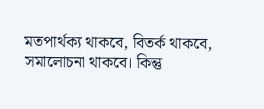মতপার্থক্য থাকবে, বিতর্ক থাকবে, সমালোচনা থাকবে। কিন্তু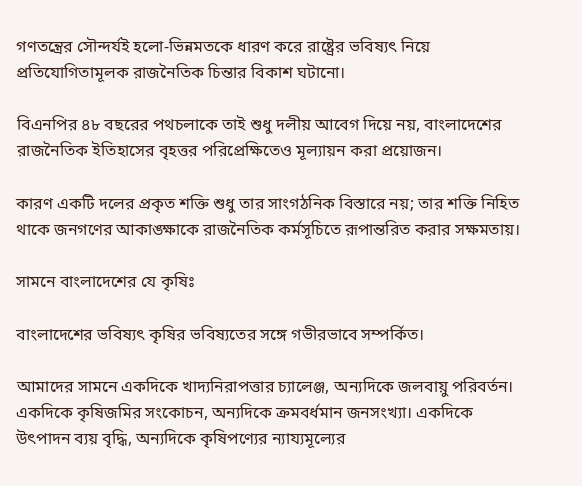গণতন্ত্রের সৌন্দর্যই হলো-ভিন্নমতকে ধারণ করে রাষ্ট্রের ভবিষ্যৎ নিয়ে প্রতিযোগিতামূলক রাজনৈতিক চিন্তার বিকাশ ঘটানো।

বিএনপির ৪৮ বছরের পথচলাকে তাই শুধু দলীয় আবেগ দিয়ে নয়, বাংলাদেশের রাজনৈতিক ইতিহাসের বৃহত্তর পরিপ্রেক্ষিতেও মূল্যায়ন করা প্রয়োজন।

কারণ একটি দলের প্রকৃত শক্তি শুধু তার সাংগঠনিক বিস্তারে নয়; তার শক্তি নিহিত থাকে জনগণের আকাঙ্ক্ষাকে রাজনৈতিক কর্মসূচিতে রূপান্তরিত করার সক্ষমতায়।

সামনে বাংলাদেশের যে কৃষিঃ

বাংলাদেশের ভবিষ্যৎ কৃষির ভবিষ্যতের সঙ্গে গভীরভাবে সম্পর্কিত।

আমাদের সামনে একদিকে খাদ্যনিরাপত্তার চ্যালেঞ্জ, অন্যদিকে জলবায়ু পরিবর্তন। একদিকে কৃষিজমির সংকোচন, অন্যদিকে ক্রমবর্ধমান জনসংখ্যা। একদিকে উৎপাদন ব্যয় বৃদ্ধি, অন্যদিকে কৃষিপণ্যের ন্যায্যমূল্যের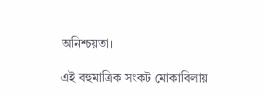অনিশ্চয়তা।

এই বহুমাত্রিক সংকট মোকাবিলায়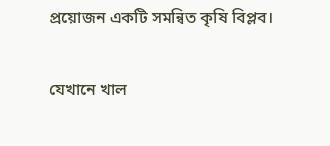প্রয়োজন একটি সমন্বিত কৃষি বিপ্লব।

যেখানে খাল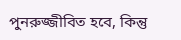পুনরুজ্জীবিত হবে, কিন্তু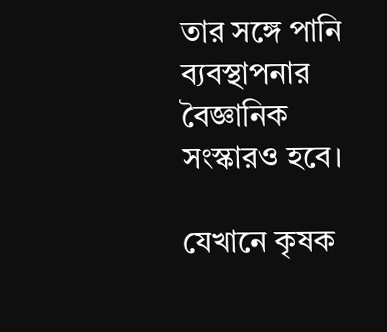তার সঙ্গে পানি ব্যবস্থাপনার বৈজ্ঞানিক সংস্কারও হবে।

যেখানে কৃষক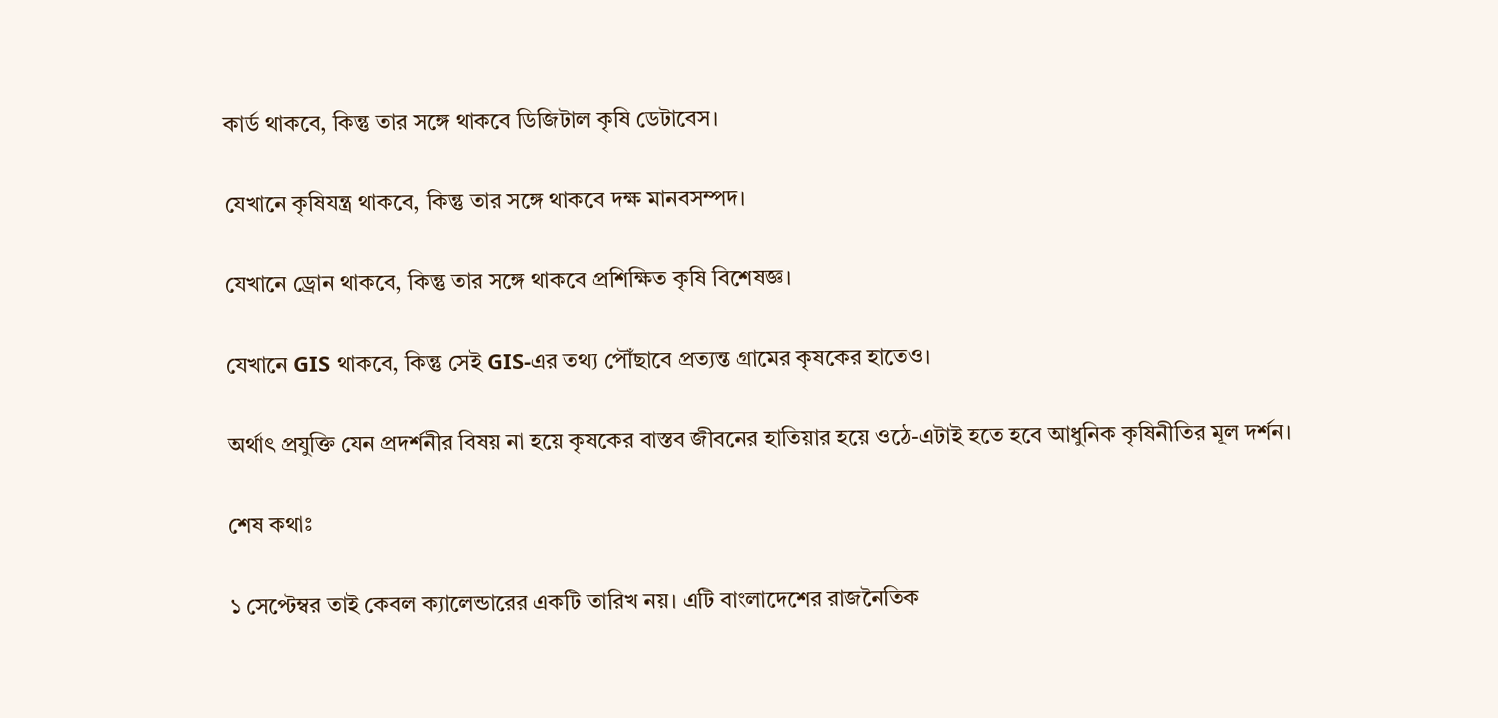কার্ড থাকবে, কিন্তু তার সঙ্গে থাকবে ডিজিটাল কৃষি ডেটাবেস।

যেখানে কৃষিযন্ত্র থাকবে, কিন্তু তার সঙ্গে থাকবে দক্ষ মানবসম্পদ।

যেখানে ড্রোন থাকবে, কিন্তু তার সঙ্গে থাকবে প্রশিক্ষিত কৃষি বিশেষজ্ঞ।

যেখানে GIS থাকবে, কিন্তু সেই GIS-এর তথ্য পৌঁছাবে প্রত্যন্ত গ্রামের কৃষকের হাতেও।

অর্থাৎ প্রযুক্তি যেন প্রদর্শনীর বিষয় না হয়ে কৃষকের বাস্তব জীবনের হাতিয়ার হয়ে ওঠে-এটাই হতে হবে আধুনিক কৃষিনীতির মূল দর্শন।

শেষ কথাঃ

১ সেপ্টেম্বর তাই কেবল ক্যালেন্ডারের একটি তারিখ নয়। এটি বাংলাদেশের রাজনৈতিক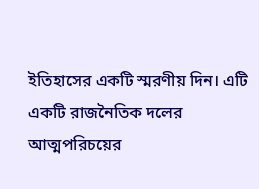ইতিহাসের একটি স্মরণীয় দিন। এটি একটি রাজনৈতিক দলের আত্মপরিচয়ের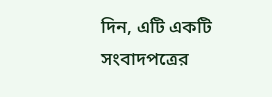দিন, এটি একটি সংবাদপত্রের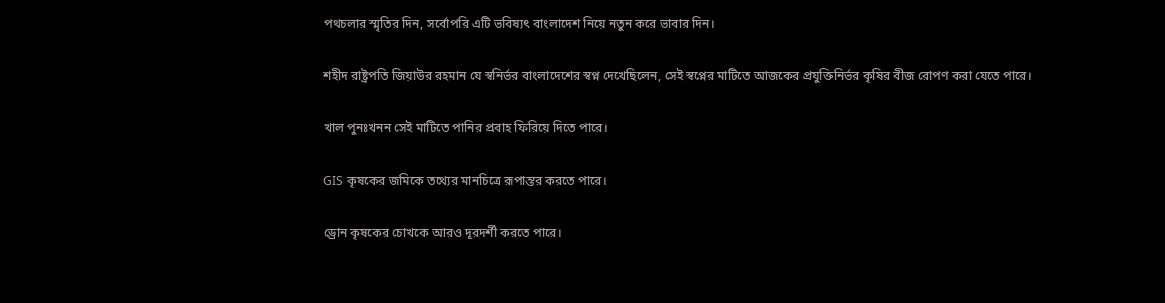পথচলার স্মৃতির দিন, সর্বোপরি এটি ভবিষ্যৎ বাংলাদেশ নিয়ে নতুন করে ভাবার দিন।

শহীদ রাষ্ট্রপতি জিয়াউর রহমান যে স্বনির্ভর বাংলাদেশের স্বপ্ন দেখেছিলেন, সেই স্বপ্নের মাটিতে আজকের প্রযুক্তিনির্ভর কৃষির বীজ রোপণ করা যেতে পারে।

খাল পুনঃখনন সেই মাটিতে পানির প্রবাহ ফিরিয়ে দিতে পারে।

GIS কৃষকের জমিকে তথ্যের মানচিত্রে রূপান্তর করতে পারে।

ড্রোন কৃষকের চোখকে আরও দূরদর্শী করতে পারে।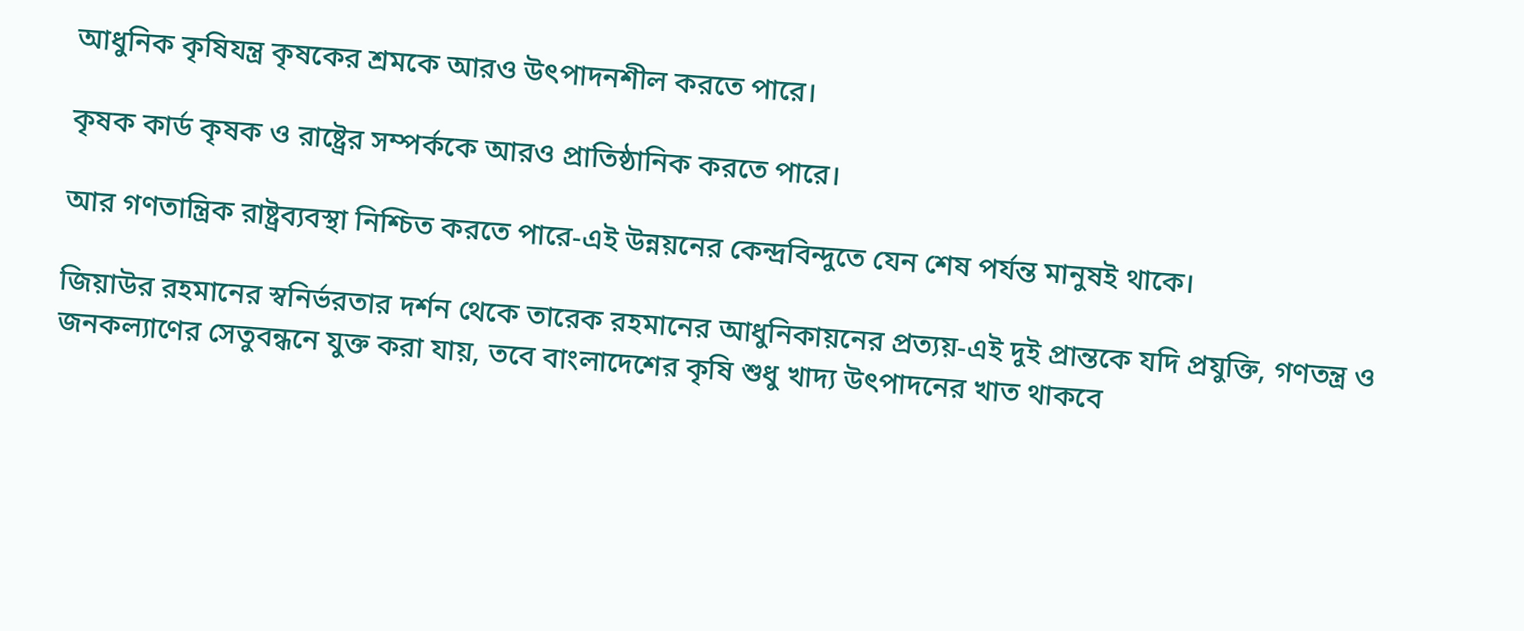আধুনিক কৃষিযন্ত্র কৃষকের শ্রমকে আরও উৎপাদনশীল করতে পারে।

কৃষক কার্ড কৃষক ও রাষ্ট্রের সম্পর্ককে আরও প্রাতিষ্ঠানিক করতে পারে।

আর গণতান্ত্রিক রাষ্ট্রব্যবস্থা নিশ্চিত করতে পারে-এই উন্নয়নের কেন্দ্রবিন্দুতে যেন শেষ পর্যন্ত মানুষই থাকে।

জিয়াউর রহমানের স্বনির্ভরতার দর্শন থেকে তারেক রহমানের আধুনিকায়নের প্রত্যয়-এই দুই প্রান্তকে যদি প্রযুক্তি, গণতন্ত্র ও জনকল্যাণের সেতুবন্ধনে যুক্ত করা যায়, তবে বাংলাদেশের কৃষি শুধু খাদ্য উৎপাদনের খাত থাকবে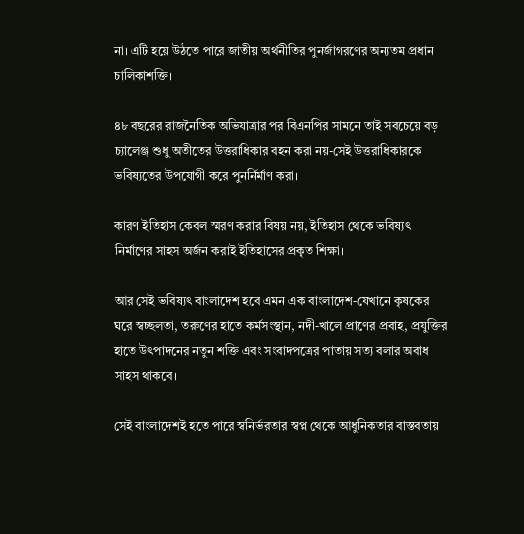না। এটি হয়ে উঠতে পারে জাতীয় অর্থনীতির পুনর্জাগরণের অন্যতম প্রধান চালিকাশক্তি।

৪৮ বছরের রাজনৈতিক অভিযাত্রার পর বিএনপির সামনে তাই সবচেয়ে বড় চ্যালেঞ্জ শুধু অতীতের উত্তরাধিকার বহন করা নয়-সেই উত্তরাধিকারকে ভবিষ্যতের উপযোগী করে পুনর্নির্মাণ করা।

কারণ ইতিহাস কেবল স্মরণ করার বিষয় নয়, ইতিহাস থেকে ভবিষ্যৎ নির্মাণের সাহস অর্জন করাই ইতিহাসের প্রকৃত শিক্ষা।

আর সেই ভবিষ্যৎ বাংলাদেশ হবে এমন এক বাংলাদেশ-যেখানে কৃষকের ঘরে স্বচ্ছলতা, তরুণের হাতে কর্মসংস্থান, নদী-খালে প্রাণের প্রবাহ, প্রযুক্তির হাতে উৎপাদনের নতুন শক্তি এবং সংবাদপত্রের পাতায় সত্য বলার অবাধ সাহস থাকবে।

সেই বাংলাদেশই হতে পারে স্বনির্ভরতার স্বপ্ন থেকে আধুনিকতার বাস্তবতায়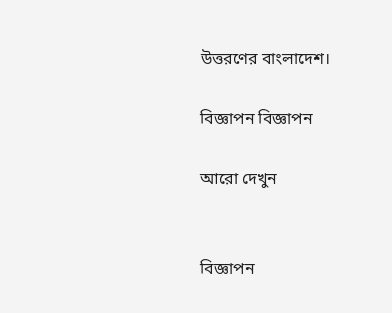উত্তরণের বাংলাদেশ।

বিজ্ঞাপন বিজ্ঞাপন

আরো দেখুন


বিজ্ঞাপন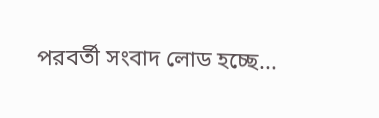পরবর্তী সংবাদ লোড হচ্ছে...